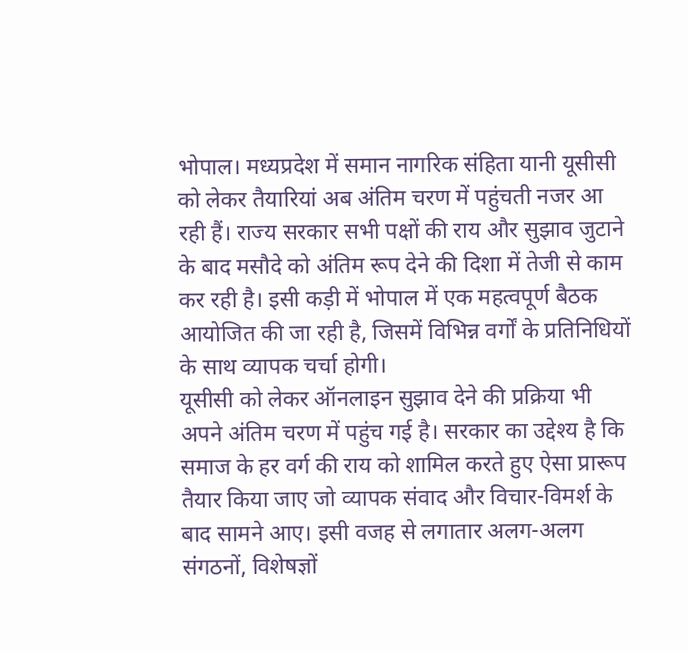भोपाल। मध्यप्रदेश में समान नागरिक संहिता यानी यूसीसी को लेकर तैयारियां अब अंतिम चरण में पहुंचती नजर आ रही हैं। राज्य सरकार सभी पक्षों की राय और सुझाव जुटाने के बाद मसौदे को अंतिम रूप देने की दिशा में तेजी से काम कर रही है। इसी कड़ी में भोपाल में एक महत्वपूर्ण बैठक आयोजित की जा रही है, जिसमें विभिन्न वर्गों के प्रतिनिधियों के साथ व्यापक चर्चा होगी।
यूसीसी को लेकर ऑनलाइन सुझाव देने की प्रक्रिया भी अपने अंतिम चरण में पहुंच गई है। सरकार का उद्देश्य है कि समाज के हर वर्ग की राय को शामिल करते हुए ऐसा प्रारूप तैयार किया जाए जो व्यापक संवाद और विचार-विमर्श के बाद सामने आए। इसी वजह से लगातार अलग-अलग संगठनों, विशेषज्ञों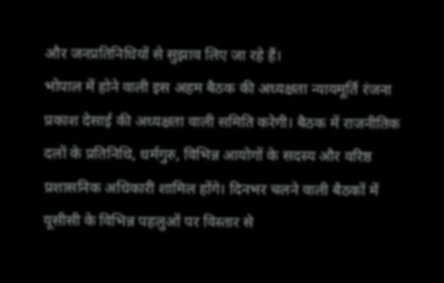और जनप्रतिनिधियों से सुझाव लिए जा रहे हैं।
भोपाल में होने वाली इस अहम बैठक की अध्यक्षता न्यायमूर्ति रंजना प्रकाश देसाई की अध्यक्षता वाली समिति करेगी। बैठक में राजनीतिक दलों के प्रतिनिधि, धर्मगुरु, विभिन्न आयोगों के सदस्य और वरिष्ठ प्रशासनिक अधिकारी शामिल होंगे। दिनभर चलने वाली बैठकों में यूसीसी के विभिन्न पहलुओं पर विस्तार से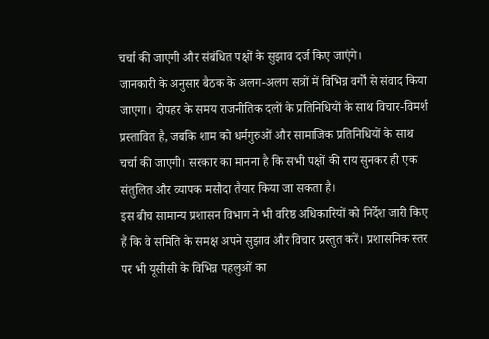चर्चा की जाएगी और संबंधित पक्षों के सुझाव दर्ज किए जाएंगे।
जानकारी के अनुसार बैठक के अलग-अलग सत्रों में विभिन्न वर्गों से संवाद किया जाएगा। दोपहर के समय राजनीतिक दलों के प्रतिनिधियों के साथ विचार-विमर्श प्रस्तावित है, जबकि शाम को धर्मगुरुओं और सामाजिक प्रतिनिधियों के साथ चर्चा की जाएगी। सरकार का मानना है कि सभी पक्षों की राय सुनकर ही एक संतुलित और व्यापक मसौदा तैयार किया जा सकता है।
इस बीच सामान्य प्रशासन विभाग ने भी वरिष्ठ अधिकारियों को निर्देश जारी किए हैं कि वे समिति के समक्ष अपने सुझाव और विचार प्रस्तुत करें। प्रशासनिक स्तर पर भी यूसीसी के विभिन्न पहलुओं का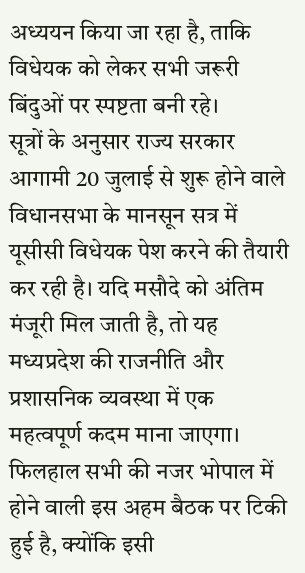अध्ययन किया जा रहा है, ताकि विधेयक को लेकर सभी जरूरी बिंदुओं पर स्पष्टता बनी रहे।
सूत्रों के अनुसार राज्य सरकार आगामी 20 जुलाई से शुरू होने वाले विधानसभा के मानसून सत्र में यूसीसी विधेयक पेश करने की तैयारी कर रही है। यदि मसौदे को अंतिम मंजूरी मिल जाती है, तो यह मध्यप्रदेश की राजनीति और प्रशासनिक व्यवस्था में एक महत्वपूर्ण कदम माना जाएगा।
फिलहाल सभी की नजर भोपाल में होने वाली इस अहम बैठक पर टिकी हुई है, क्योंकि इसी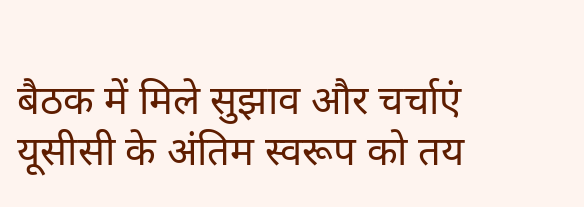बैठक में मिले सुझाव और चर्चाएं यूसीसी के अंतिम स्वरूप को तय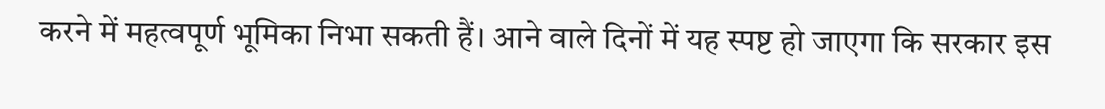करने में महत्वपूर्ण भूमिका निभा सकती हैं। आने वाले दिनों में यह स्पष्ट हो जाएगा कि सरकार इस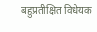बहुप्रतीक्षित विधेयक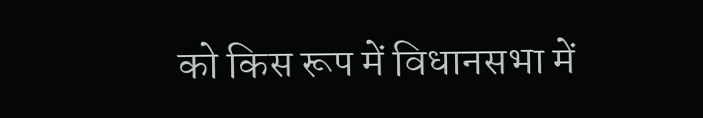को किस रूप में विधानसभा में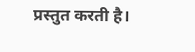प्रस्तुत करती है।